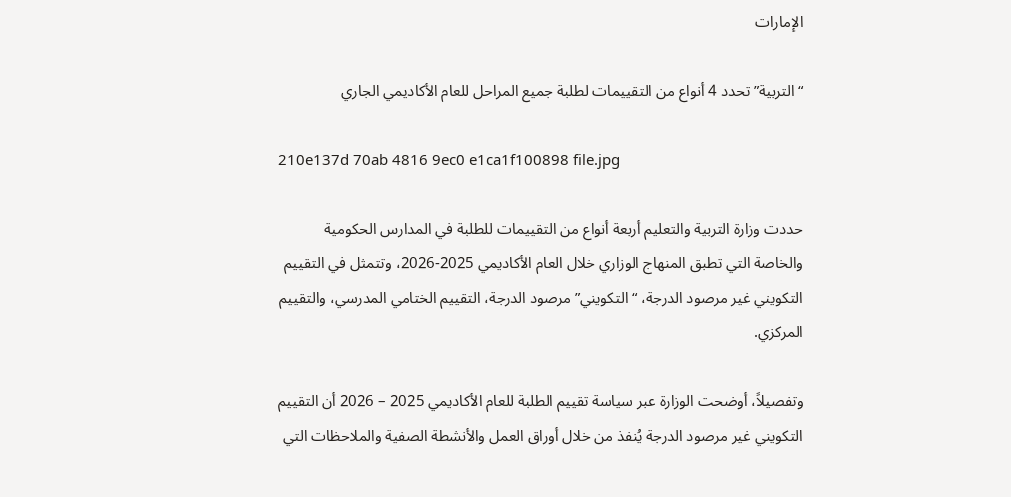الإمارات

“التربية” تحدد 4 أنواع من التقييمات لطلبة جميع المراحل للعام الأكاديمي الجاري

210e137d 70ab 4816 9ec0 e1ca1f100898 file.jpg

حددت وزارة التربية والتعليم أربعة أنواع من التقييمات للطلبة في المدارس الحكومية والخاصة التي تطبق المنهاج الوزاري خلال العام الأكاديمي 2025-2026، وتتمثل في التقييم التكويني غير مرصود الدرجة، “التكويني” مرصود الدرجة، التقييم الختامي المدرسي، والتقييم المركزي.

وتفصيلاً، أوضحت الوزارة عبر سياسة تقييم الطلبة للعام الأكاديمي 2025 – 2026 أن التقييم التكويني غير مرصود الدرجة يُنفذ من خلال أوراق العمل والأنشطة الصفية والملاحظات التي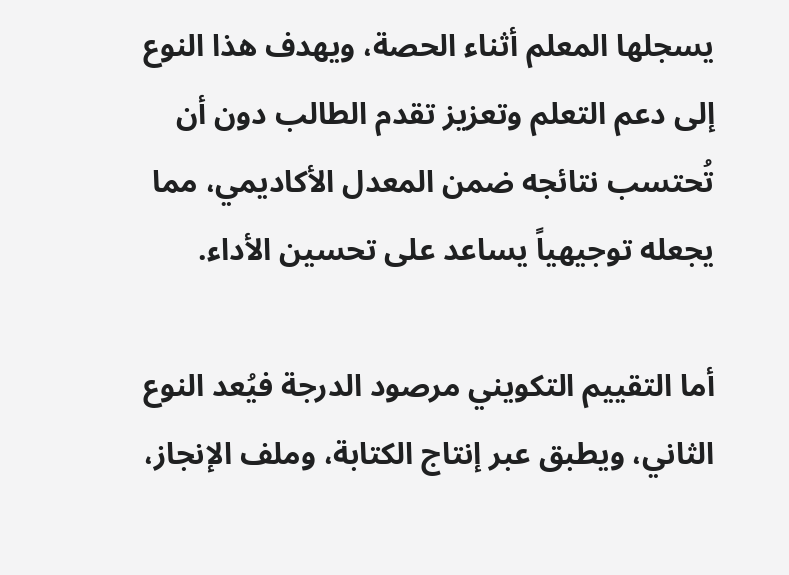يسجلها المعلم أثناء الحصة، ويهدف هذا النوع إلى دعم التعلم وتعزيز تقدم الطالب دون أن تُحتسب نتائجه ضمن المعدل الأكاديمي، مما يجعله توجيهياً يساعد على تحسين الأداء.

أما التقييم التكويني مرصود الدرجة فيُعد النوع الثاني، ويطبق عبر إنتاج الكتابة، وملف الإنجاز،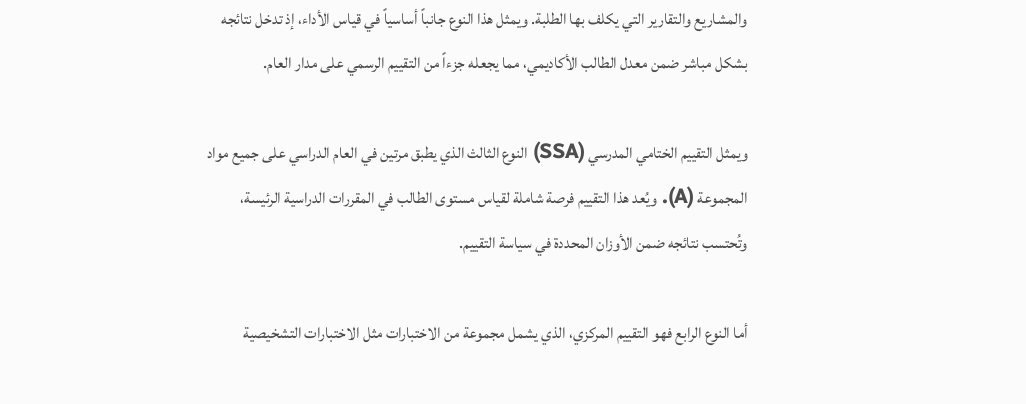والمشاريع والتقارير التي يكلف بها الطلبة. ويمثل هذا النوع جانباً أساسياً في قياس الأداء، إذ تدخل نتائجه بشكل مباشر ضمن معدل الطالب الأكاديمي، مما يجعله جزءاً من التقييم الرسمي على مدار العام.

ويمثل التقييم الختامي المدرسي (SSA) النوع الثالث الذي يطبق مرتين في العام الدراسي على جميع مواد المجموعة (A). ويُعد هذا التقييم فرصة شاملة لقياس مستوى الطالب في المقررات الدراسية الرئيسة، وتُحتسب نتائجه ضمن الأوزان المحددة في سياسة التقييم.

أما النوع الرابع فهو التقييم المركزي، الذي يشمل مجموعة من الاختبارات مثل الاختبارات التشخيصية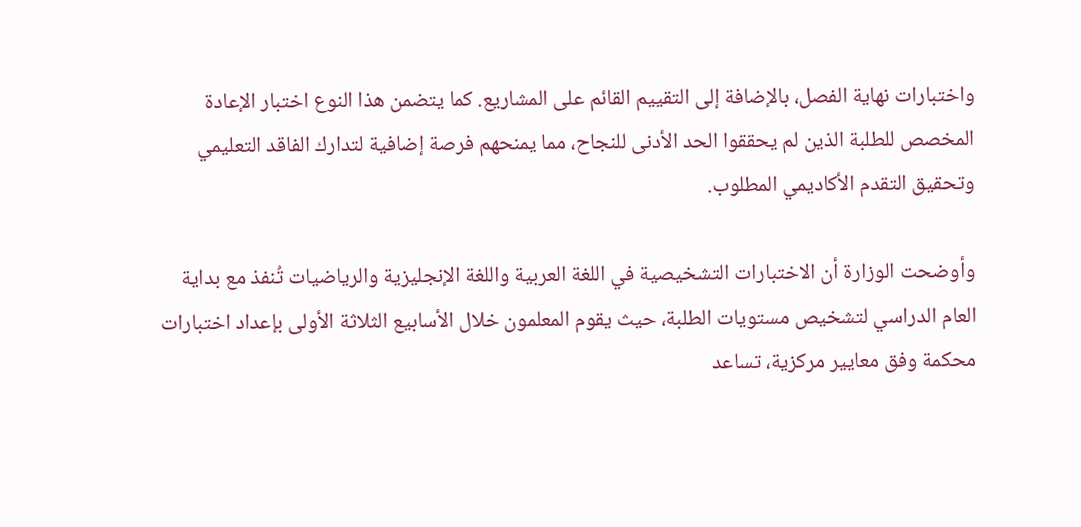واختبارات نهاية الفصل، بالإضافة إلى التقييم القائم على المشاريع. كما يتضمن هذا النوع اختبار الإعادة المخصص للطلبة الذين لم يحققوا الحد الأدنى للنجاح، مما يمنحهم فرصة إضافية لتدارك الفاقد التعليمي وتحقيق التقدم الأكاديمي المطلوب.

وأوضحت الوزارة أن الاختبارات التشخيصية في اللغة العربية واللغة الإنجليزية والرياضيات تُنفذ مع بداية العام الدراسي لتشخيص مستويات الطلبة، حيث يقوم المعلمون خلال الأسابيع الثلاثة الأولى بإعداد اختبارات محكمة وفق معايير مركزية، تساعد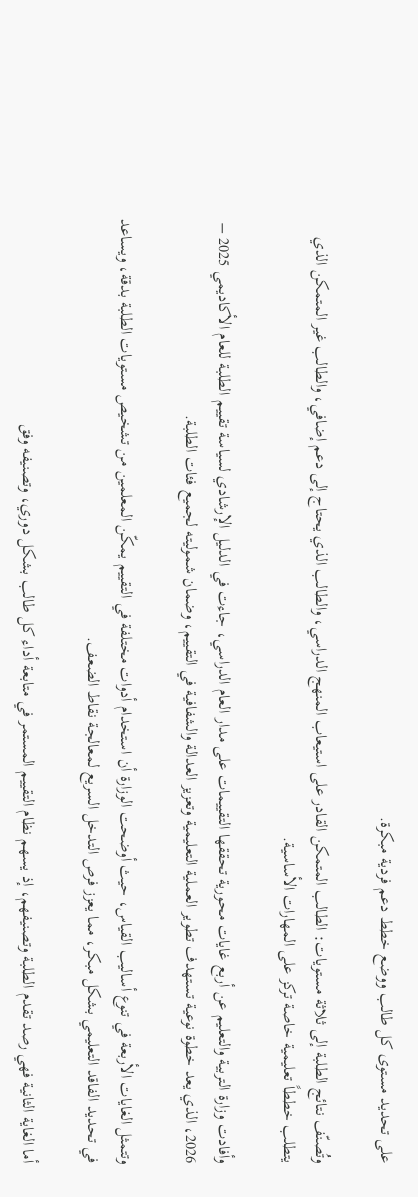على تحديد مستوى كل طالب ووضع خطط دعم فردية مبكرة.

وتُصنّف نتائج الطلبة إلى ثلاثة مستويات: الطالب المتمكن القادر على استيعاب المنهج الدراسي، والطالب الذي يحتاج إلى دعم إضافي، والطالب غير المتمكن الذي يتطلب خططاً تعليمية خاصة تركز على المهارات الأساسية.

وأفادت وزارة التربية والتعليم عن أربع غايات محورية تحققها التقييمات على مدار العام الدراسي، جاءت في الدليل الإرشادي لسياسة تقييم الطلبة للعام الأكاديمي 2025 – 2026، الذي يعد خطوة نوعية تستهدف تطوير العملية التعليمية وتعزيز العدالة والشفافية في التقييم، وضمان شموليته لجميع فئات الطلبة.

وتتمثل الغايات الأربعة في تنوع أساليب القياس، حيث أوضحت الوزارة أن استخدام أدوات مختلفة في التقييم يمكّن المعلمين من تشخيص مستويات الطلبة بدقة، ويساعد في تحديد الفاقد التعليمي بشكل مبكر، مما يعزز فرص التدخل السريع لمعالجة نقاط الضعف.

أما الغاية الثانية فهي رصد تقدم الطلبة وتصنيفهم، إذ يسهم نظام التقييم المستمر في متابعة أداء كل طالب بشكل دوري، وتصنيفه وفق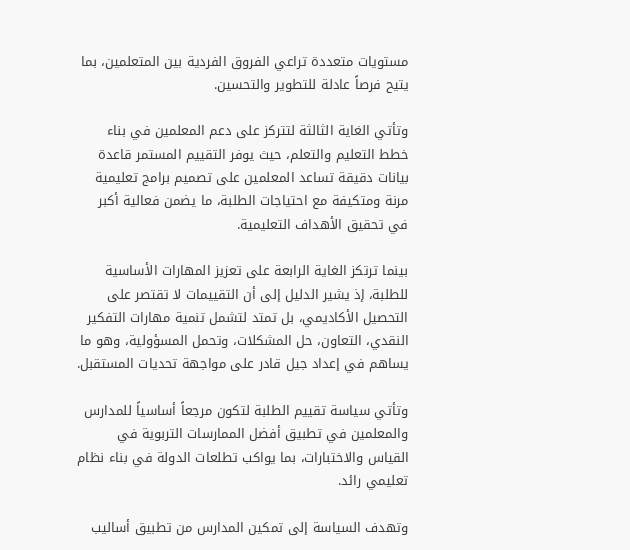مستويات متعددة تراعي الفروق الفردية بين المتعلمين، بما يتيح فرصاً عادلة للتطوير والتحسين.

وتأتي الغاية الثالثة لتتركز على دعم المعلمين في بناء خطط التعليم والتعلم، حيث يوفر التقييم المستمر قاعدة بيانات دقيقة تساعد المعلمين على تصميم برامج تعليمية مرنة ومتكيفة مع احتياجات الطلبة، ما يضمن فعالية أكبر في تحقيق الأهداف التعليمية.

بينما ترتكز الغاية الرابعة على تعزيز المهارات الأساسية للطلبة، إذ يشير الدليل إلى أن التقييمات لا تقتصر على التحصيل الأكاديمي، بل تمتد لتشمل تنمية مهارات التفكير النقدي، التعاون، حل المشكلات، وتحمل المسؤولية، وهو ما يساهم في إعداد جيل قادر على مواجهة تحديات المستقبل.

وتأتي سياسة تقييم الطلبة لتكون مرجعاً أساسياً للمدارس والمعلمين في تطبيق أفضل الممارسات التربوية في القياس والاختبارات، بما يواكب تطلعات الدولة في بناء نظام تعليمي رائد.

وتهدف السياسة إلى تمكين المدارس من تطبيق أساليب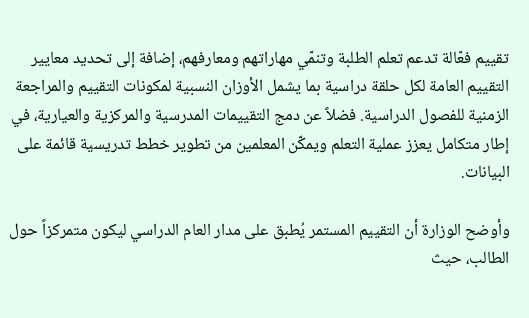تقييم فعّالة تدعم تعلم الطلبة وتنمّي مهاراتهم ومعارفهم، إضافة إلى تحديد معايير التقييم العامة لكل حلقة دراسية بما يشمل الأوزان النسبية لمكونات التقييم والمراجعة الزمنية للفصول الدراسية. فضلاً عن دمج التقييمات المدرسية والمركزية والعيارية، في إطار متكامل يعزز عملية التعلم ويمكّن المعلمين من تطوير خطط تدريسية قائمة على البيانات.

وأوضح الوزارة أن التقييم المستمر يُطبق على مدار العام الدراسي ليكون متمركزاً حول الطالب، حيث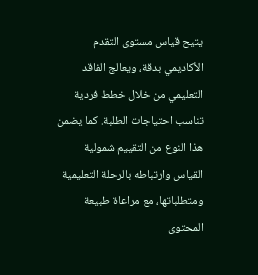يتيح قياس مستوى التقدم الأكاديمي بدقة، ويعالج الفاقد التعليمي من خلال خطط فردية تناسب احتياجات الطلبة. كما يضمن هذا النوع من التقييم شمولية القياس وارتباطه بالرحلة التعليمية ومتطلباتها، مع مراعاة طبيعة المحتوى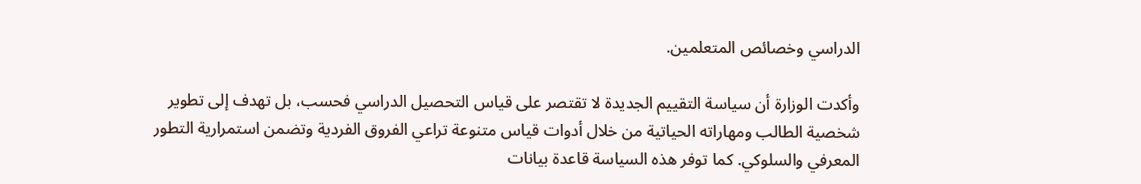الدراسي وخصائص المتعلمين.

وأكدت الوزارة أن سياسة التقييم الجديدة لا تقتصر على قياس التحصيل الدراسي فحسب، بل تهدف إلى تطوير شخصية الطالب ومهاراته الحياتية من خلال أدوات قياس متنوعة تراعي الفروق الفردية وتضمن استمرارية التطور المعرفي والسلوكي. كما توفر هذه السياسة قاعدة بيانات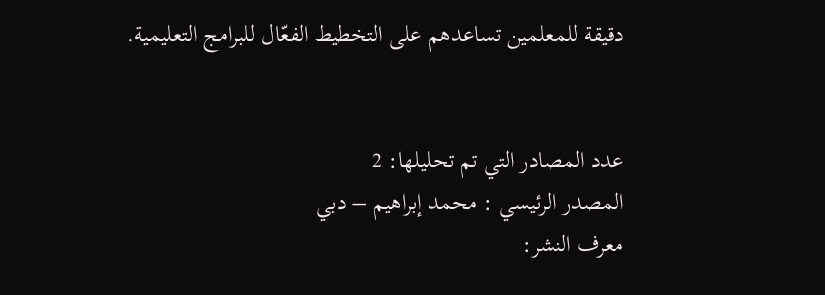دقيقة للمعلمين تساعدهم على التخطيط الفعّال للبرامج التعليمية.


عدد المصادر التي تم تحليلها: 2
المصدر الرئيسي : محمد إبراهيم – دبي
معرف النشر: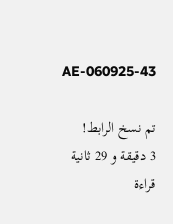AE-060925-43

تم نسخ الرابط!
3 دقيقة و 29 ثانية قراءة